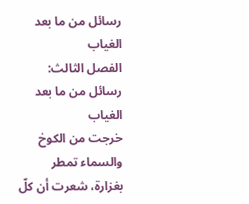رسائل من ما بعد الغياب
الفصل الثالث: رسائل من ما بعد الغياب
خرجت من الكوخ والسماء تمطر بغزارة، شعرت أن كلّ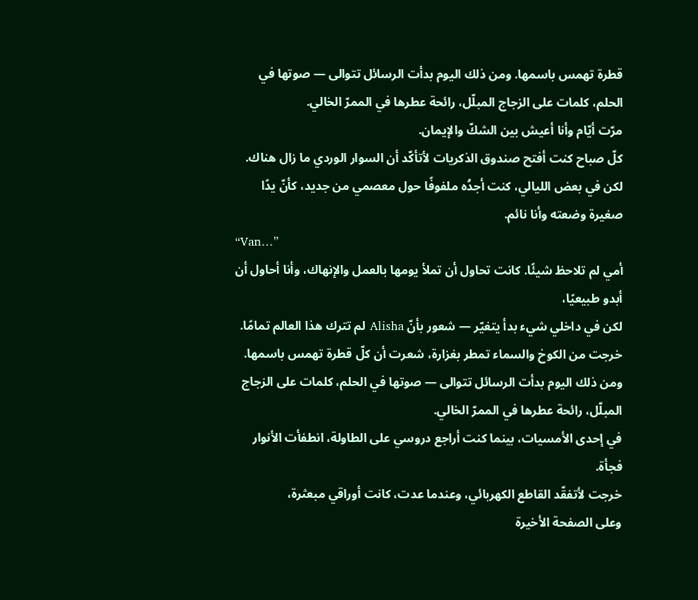قطرة تهمس باسمها. ومن ذلك اليوم بدأت الرسائل تتوالى — صوتها في الحلم، كلمات على الزجاج المبلّل، رائحة عطرها في الممرّ الخالي.
مرّت أيّام وأنا أعيش بين الشكّ والإيمان.
كلّ صباح كنت أفتح صندوق الذكريات لأتأكّد أن السوار الوردي ما زال هناك.
لكن في بعض الليالي، كنت أجدُه ملفوفًا حول معصمي من جديد، كأنّ يدًا صغيرة وضعته وأنا نائم.
“Van…”
أمي لم تلاحظ شيئًا. كانت تحاول أن تملأ يومها بالعمل والإنهاك، وأنا أحاول أن أبدو طبيعيًا،
لكن في داخلي شيء بدأ يتغيّر — شعور بأنّ Alisha لم تترك هذا العالم تمامًا.
خرجت من الكوخ والسماء تمطر بغزارة، شعرت أن كلّ قطرة تهمس باسمها. ومن ذلك اليوم بدأت الرسائل تتوالى — صوتها في الحلم، كلمات على الزجاج المبلّل، رائحة عطرها في الممرّ الخالي.
في إحدى الأمسيات، بينما كنت أراجع دروسي على الطاولة، انطفأت الأنوار فجأة.
خرجت لأتفقّد القاطع الكهربائي، وعندما عدت، كانت أوراقي مبعثرة،
وعلى الصفحة الأخيرة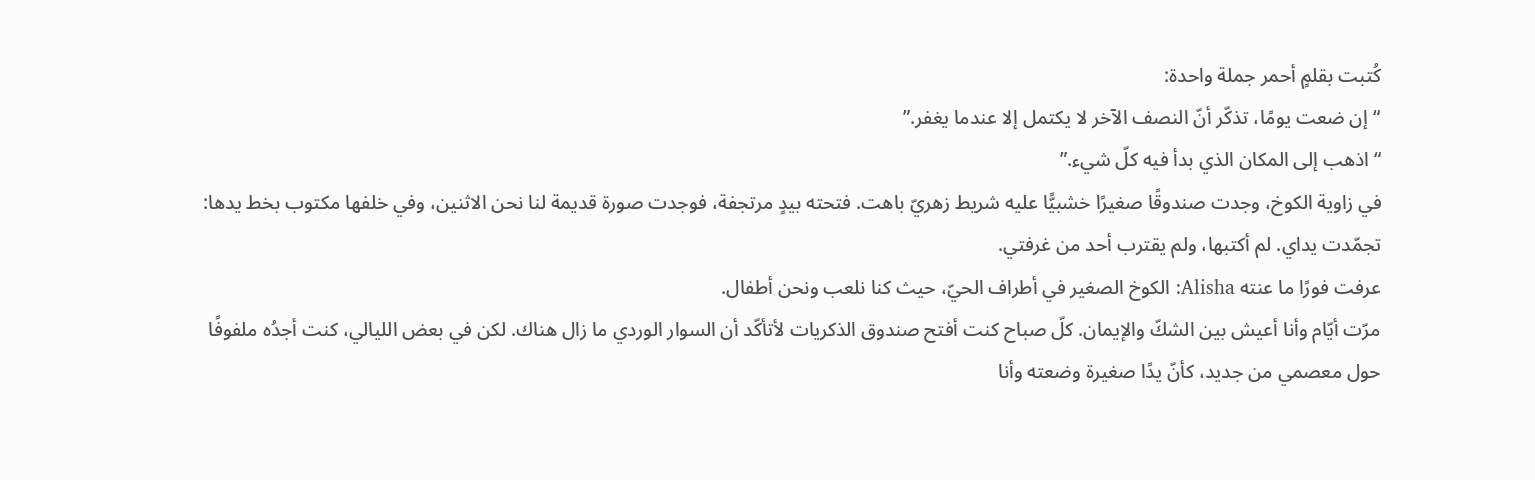كُتبت بقلمٍ أحمر جملة واحدة:
“إن ضعت يومًا، تذكّر أنّ النصف الآخر لا يكتمل إلا عندما يغفر.”
“اذهب إلى المكان الذي بدأ فيه كلّ شيء.”
في زاوية الكوخ، وجدت صندوقًا صغيرًا خشبيًّا عليه شريط زهريّ باهت. فتحته بيدٍ مرتجفة، فوجدت صورة قديمة لنا نحن الاثنين، وفي خلفها مكتوب بخط يدها:
تجمّدت يداي. لم أكتبها، ولم يقترب أحد من غرفتي.
عرفت فورًا ما عنته Alisha: الكوخ الصغير في أطراف الحيّ، حيث كنا نلعب ونحن أطفال.
مرّت أيّام وأنا أعيش بين الشكّ والإيمان. كلّ صباح كنت أفتح صندوق الذكريات لأتأكّد أن السوار الوردي ما زال هناك. لكن في بعض الليالي، كنت أجدُه ملفوفًا حول معصمي من جديد، كأنّ يدًا صغيرة وضعته وأنا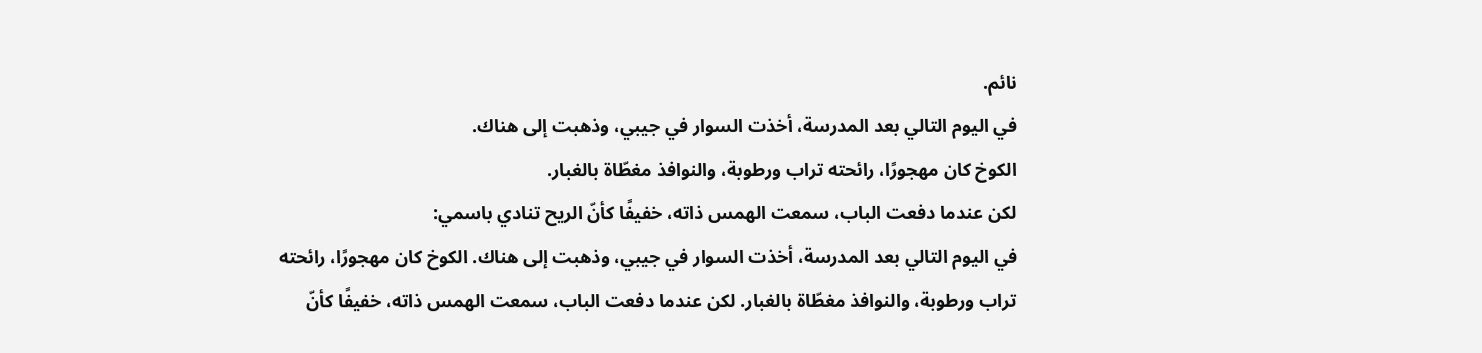نائم.
في اليوم التالي بعد المدرسة، أخذت السوار في جيبي، وذهبت إلى هناك.
الكوخ كان مهجورًا، رائحته تراب ورطوبة، والنوافذ مغطّاة بالغبار.
لكن عندما دفعت الباب، سمعت الهمس ذاته، خفيفًا كأنّ الريح تنادي باسمي:
في اليوم التالي بعد المدرسة، أخذت السوار في جيبي، وذهبت إلى هناك. الكوخ كان مهجورًا، رائحته تراب ورطوبة، والنوافذ مغطّاة بالغبار. لكن عندما دفعت الباب، سمعت الهمس ذاته، خفيفًا كأنّ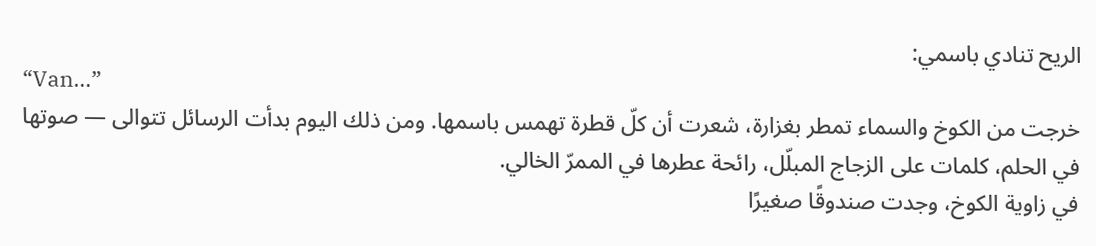الريح تنادي باسمي:
“Van…”
خرجت من الكوخ والسماء تمطر بغزارة، شعرت أن كلّ قطرة تهمس باسمها. ومن ذلك اليوم بدأت الرسائل تتوالى — صوتها في الحلم، كلمات على الزجاج المبلّل، رائحة عطرها في الممرّ الخالي.
في زاوية الكوخ، وجدت صندوقًا صغيرًا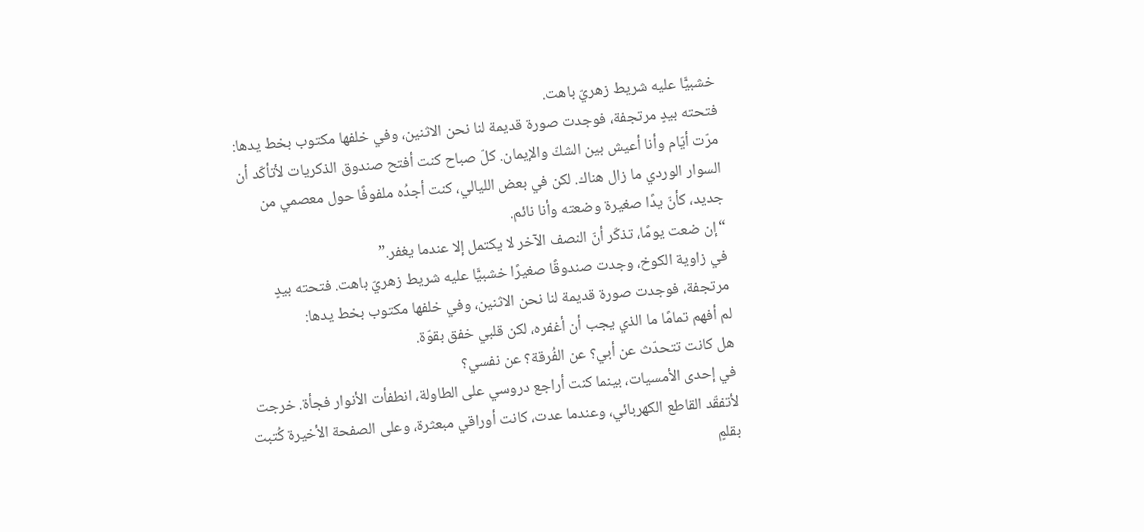خشبيًّا عليه شريط زهريّ باهت.
فتحته بيدٍ مرتجفة، فوجدت صورة قديمة لنا نحن الاثنين، وفي خلفها مكتوب بخط يدها:
مرّت أيّام وأنا أعيش بين الشكّ والإيمان. كلّ صباح كنت أفتح صندوق الذكريات لأتأكّد أن السوار الوردي ما زال هناك. لكن في بعض الليالي، كنت أجدُه ملفوفًا حول معصمي من جديد، كأنّ يدًا صغيرة وضعته وأنا نائم.
“إن ضعت يومًا، تذكّر أنّ النصف الآخر لا يكتمل إلا عندما يغفر.”
في زاوية الكوخ، وجدت صندوقًا صغيرًا خشبيًّا عليه شريط زهريّ باهت. فتحته بيدٍ مرتجفة، فوجدت صورة قديمة لنا نحن الاثنين، وفي خلفها مكتوب بخط يدها:
لم أفهم تمامًا ما الذي يجب أن أغفره، لكن قلبي خفق بقوّة.
هل كانت تتحدّث عن أبي؟ عن الفُرقة؟ عن نفسي؟
في إحدى الأمسيات، بينما كنت أراجع دروسي على الطاولة، انطفأت الأنوار فجأة. خرجت لأتفقّد القاطع الكهربائي، وعندما عدت، كانت أوراقي مبعثرة، وعلى الصفحة الأخيرة كُتبت بقلمٍ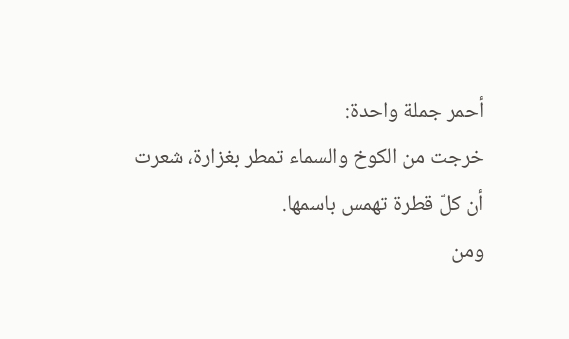أحمر جملة واحدة:
خرجت من الكوخ والسماء تمطر بغزارة، شعرت أن كلّ قطرة تهمس باسمها.
ومن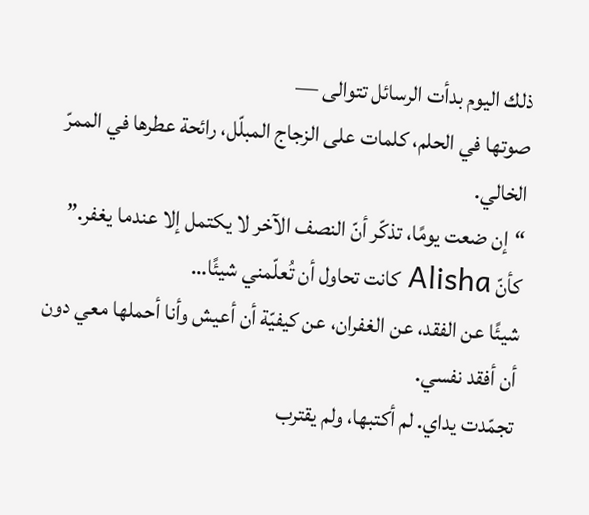ذلك اليوم بدأت الرسائل تتوالى —
صوتها في الحلم، كلمات على الزجاج المبلّل، رائحة عطرها في الممرّ الخالي.
“إن ضعت يومًا، تذكّر أنّ النصف الآخر لا يكتمل إلا عندما يغفر.”
كأنّ Alisha كانت تحاول أن تُعلّمني شيئًا…
شيئًا عن الفقد، عن الغفران، عن كيفيّة أن أعيش وأنا أحملها معي دون أن أفقد نفسي.
تجمّدت يداي. لم أكتبها، ولم يقترب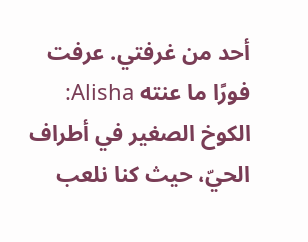أحد من غرفتي. عرفت فورًا ما عنته Alisha: الكوخ الصغير في أطراف الحيّ، حيث كنا نلعب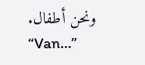ونحن أطفال.
“Van…”